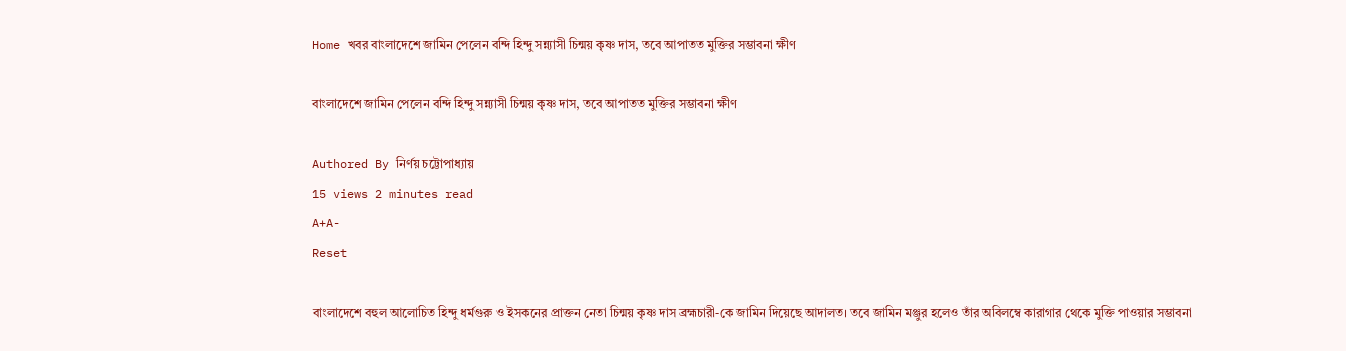Home খবর বাংলাদেশে জামিন পেলেন বন্দি হিন্দু সন্ন্যাসী চিন্ময় কৃষ্ণ দাস, তবে আপাতত মুক্তির সম্ভাবনা ক্ষীণ

বাংলাদেশে জামিন পেলেন বন্দি হিন্দু সন্ন্যাসী চিন্ময় কৃষ্ণ দাস, তবে আপাতত মুক্তির সম্ভাবনা ক্ষীণ

Authored By নির্ণয় চট্টোপাধ্যায়
15 views 2 minutes read
A+A-
Reset

বাংলাদেশে বহুল আলোচিত হিন্দু ধর্মগুরু ও ইসকনের প্রাক্তন নেতা চিন্ময় কৃষ্ণ দাস ব্রহ্মচারী-কে জামিন দিয়েছে আদালত। তবে জামিন মঞ্জুর হলেও তাঁর অবিলম্বে কারাগার থেকে মুক্তি পাওয়ার সম্ভাবনা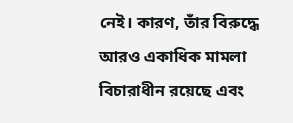নেই। কারণ, তাঁর বিরুদ্ধে আরও একাধিক মামলা বিচারাধীন রয়েছে এবং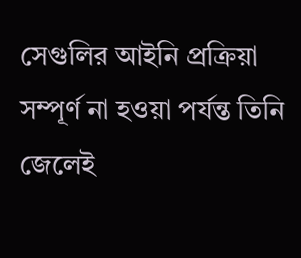সেগুলির আইনি প্রক্রিয়া সম্পূর্ণ না হওয়া পর্যন্ত তিনি জেলেই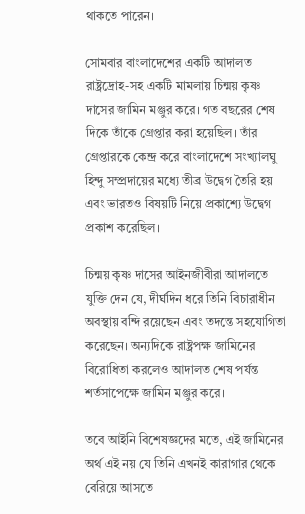থাকতে পারেন।

সোমবার বাংলাদেশের একটি আদালত রাষ্ট্রদ্রোহ-সহ একটি মামলায় চিন্ময় কৃষ্ণ দাসের জামিন মঞ্জুর করে। গত বছরের শেষ দিকে তাঁকে গ্রেপ্তার করা হয়েছিল। তাঁর গ্রেপ্তারকে কেন্দ্র করে বাংলাদেশে সংখ্যালঘু হিন্দু সম্প্রদায়ের মধ্যে তীব্র উদ্বেগ তৈরি হয় এবং ভারতও বিষয়টি নিয়ে প্রকাশ্যে উদ্বেগ প্রকাশ করেছিল।

চিন্ময় কৃষ্ণ দাসের আইনজীবীরা আদালতে যুক্তি দেন যে, দীর্ঘদিন ধরে তিনি বিচারাধীন অবস্থায় বন্দি রয়েছেন এবং তদন্তে সহযোগিতা করেছেন। অন্যদিকে রাষ্ট্রপক্ষ জামিনের বিরোধিতা করলেও আদালত শেষ পর্যন্ত শর্তসাপেক্ষে জামিন মঞ্জুর করে।

তবে আইনি বিশেষজ্ঞদের মতে, এই জামিনের অর্থ এই নয় যে তিনি এখনই কারাগার থেকে বেরিয়ে আসতে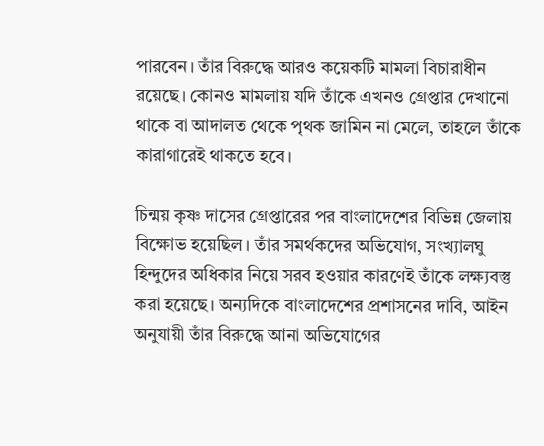পারবেন। তাঁর বিরুদ্ধে আরও কয়েকটি মামলা বিচারাধীন রয়েছে। কোনও মামলায় যদি তাঁকে এখনও গ্রেপ্তার দেখানো থাকে বা আদালত থেকে পৃথক জামিন না মেলে, তাহলে তাঁকে কারাগারেই থাকতে হবে।

চিন্ময় কৃষ্ণ দাসের গ্রেপ্তারের পর বাংলাদেশের বিভিন্ন জেলায় বিক্ষোভ হয়েছিল। তাঁর সমর্থকদের অভিযোগ, সংখ্যালঘু হিন্দুদের অধিকার নিয়ে সরব হওয়ার কারণেই তাঁকে লক্ষ্যবস্তু করা হয়েছে। অন্যদিকে বাংলাদেশের প্রশাসনের দাবি, আইন অনুযায়ী তাঁর বিরুদ্ধে আনা অভিযোগের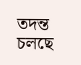তদন্ত চলছে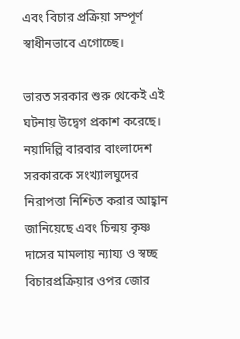এবং বিচার প্রক্রিয়া সম্পূর্ণ স্বাধীনভাবে এগোচ্ছে।

ভারত সরকার শুরু থেকেই এই ঘটনায় উদ্বেগ প্রকাশ করেছে। নয়াদিল্লি বারবার বাংলাদেশ সরকারকে সংখ্যালঘুদের নিরাপত্তা নিশ্চিত করার আহ্বান জানিয়েছে এবং চিন্ময় কৃষ্ণ দাসের মামলায় ন্যায্য ও স্বচ্ছ বিচারপ্রক্রিয়ার ওপর জোর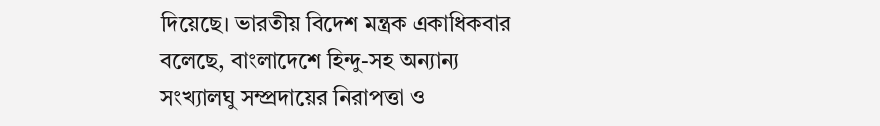দিয়েছে। ভারতীয় বিদেশ মন্ত্রক একাধিকবার বলেছে, বাংলাদেশে হিন্দু-সহ অন্যান্য সংখ্যালঘু সম্প্রদায়ের নিরাপত্তা ও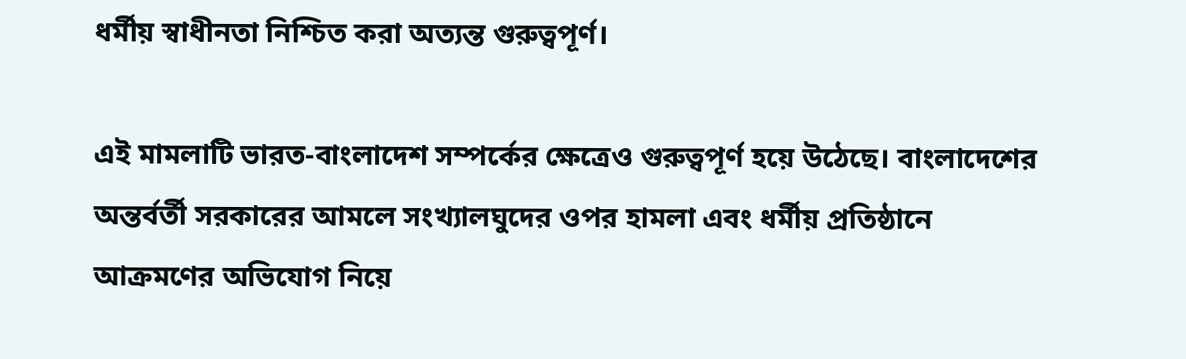ধর্মীয় স্বাধীনতা নিশ্চিত করা অত্যন্ত গুরুত্বপূর্ণ।

এই মামলাটি ভারত-বাংলাদেশ সম্পর্কের ক্ষেত্রেও গুরুত্বপূর্ণ হয়ে উঠেছে। বাংলাদেশের অন্তর্বর্তী সরকারের আমলে সংখ্যালঘুদের ওপর হামলা এবং ধর্মীয় প্রতিষ্ঠানে আক্রমণের অভিযোগ নিয়ে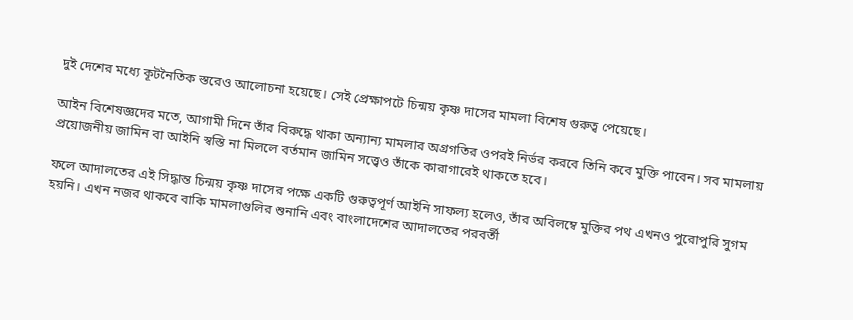দুই দেশের মধ্যে কূটনৈতিক স্তরেও আলোচনা হয়েছে। সেই প্রেক্ষাপটে চিন্ময় কৃষ্ণ দাসের মামলা বিশেষ গুরুত্ব পেয়েছে।

আইন বিশেষজ্ঞদের মতে, আগামী দিনে তাঁর বিরুদ্ধে থাকা অন্যান্য মামলার অগ্রগতির ওপরই নির্ভর করবে তিনি কবে মুক্তি পাবেন। সব মামলায় প্রয়োজনীয় জামিন বা আইনি স্বস্তি না মিললে বর্তমান জামিন সত্ত্বেও তাঁকে কারাগারেই থাকতে হবে।

ফলে আদালতের এই সিদ্ধান্ত চিন্ময় কৃষ্ণ দাসের পক্ষে একটি গুরুত্বপূর্ণ আইনি সাফল্য হলেও, তাঁর অবিলম্বে মুক্তির পথ এখনও পুরোপুরি সুগম হয়নি। এখন নজর থাকবে বাকি মামলাগুলির শুনানি এবং বাংলাদেশের আদালতের পরবর্তী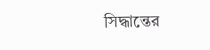সিদ্ধান্তের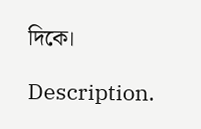দিকে।

Description.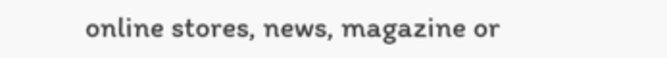online stores, news, magazine or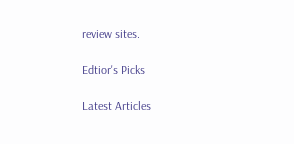review sites.

Edtior's Picks

Latest Articles